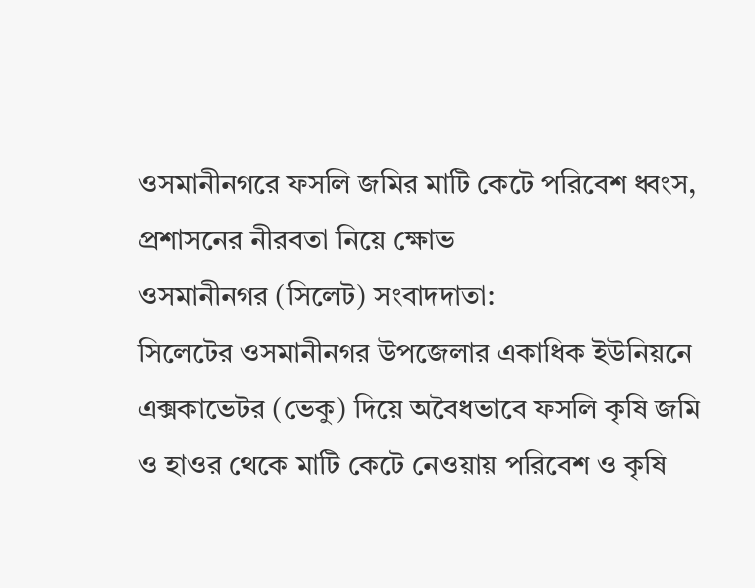ওসমানীনগরে ফসলি জমির মাটি কেটে পরিবেশ ধ্বংস, প্রশাসনের নীরবতা নিয়ে ক্ষোভ
ওসমানীনগর (সিলেট) সংবাদদাতা:
সিলেটের ওসমানীনগর উপজেলার একাধিক ইউনিয়নে এক্সকাভেটর (ভেকু) দিয়ে অবৈধভাবে ফসলি কৃষি জমি ও হাওর থেকে মাটি কেটে নেওয়ায় পরিবেশ ও কৃষি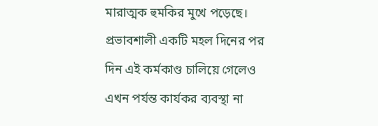মারাত্মক হুমকির মুখে পড়েছে। প্রভাবশালী একটি মহল দিনের পর দিন এই কর্মকাণ্ড চালিয়ে গেলেও এখন পর্যন্ত কার্যকর ব্যবস্থা না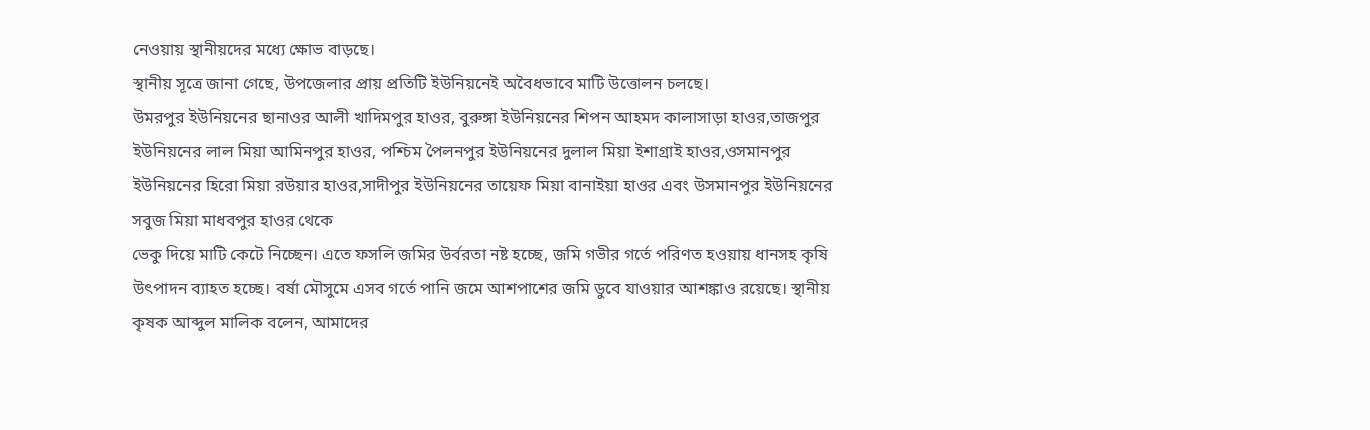নেওয়ায় স্থানীয়দের মধ্যে ক্ষোভ বাড়ছে।
স্থানীয় সূত্রে জানা গেছে, উপজেলার প্রায় প্রতিটি ইউনিয়নেই অবৈধভাবে মাটি উত্তোলন চলছে।
উমরপুর ইউনিয়নের ছানাওর আলী খাদিমপুর হাওর, বুরুঙ্গা ইউনিয়নের শিপন আহমদ কালাসাড়া হাওর,তাজপুর ইউনিয়নের লাল মিয়া আমিনপুর হাওর, পশ্চিম পৈলনপুর ইউনিয়নের দুলাল মিয়া ইশাগ্রাই হাওর,ওসমানপুর ইউনিয়নের হিরো মিয়া রউয়ার হাওর,সাদীপুর ইউনিয়নের তায়েফ মিয়া বানাইয়া হাওর এবং উসমানপুর ইউনিয়নের সবুজ মিয়া মাধবপুর হাওর থেকে
ভেকু দিয়ে মাটি কেটে নিচ্ছেন। এতে ফসলি জমির উর্বরতা নষ্ট হচ্ছে, জমি গভীর গর্তে পরিণত হওয়ায় ধানসহ কৃষি উৎপাদন ব্যাহত হচ্ছে। বর্ষা মৌসুমে এসব গর্তে পানি জমে আশপাশের জমি ডুবে যাওয়ার আশঙ্কাও রয়েছে। স্থানীয় কৃষক আব্দুল মালিক বলেন, আমাদের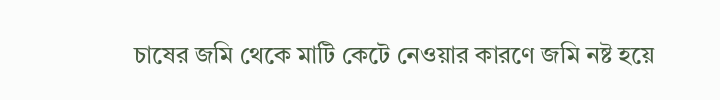চাষের জমি থেকে মাটি কেটে নেওয়ার কারণে জমি নষ্ট হয়ে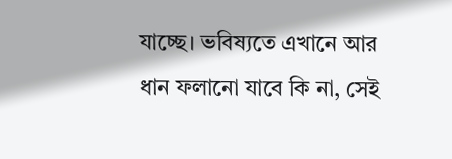যাচ্ছে। ভবিষ্যতে এখানে আর ধান ফলানো যাবে কি না, সেই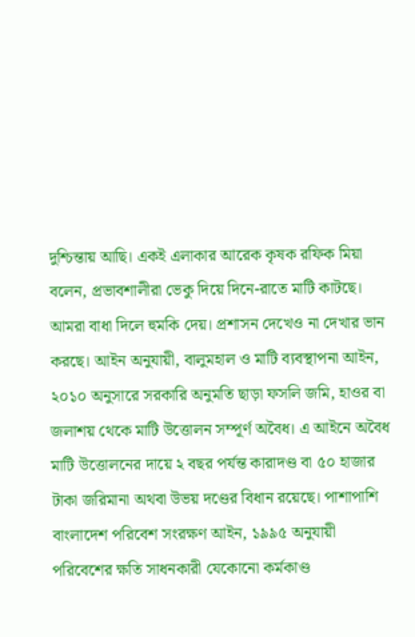দুশ্চিন্তায় আছি। একই এলাকার আরেক কৃষক রফিক মিয়া বলেন, প্রভাবশালীরা ভেকু দিয়ে দিনে-রাতে মাটি কাটছে। আমরা বাধা দিলে হুমকি দেয়। প্রশাসন দেখেও না দেখার ভান করছে। আইন অনুযায়ী, বালুমহাল ও মাটি ব্যবস্থাপনা আইন, ২০১০ অনুসারে সরকারি অনুমতি ছাড়া ফসলি জমি, হাওর বা জলাশয় থেকে মাটি উত্তোলন সম্পূর্ণ অবৈধ। এ আইনে অবৈধ মাটি উত্তোলনের দায়ে ২ বছর পর্যন্ত কারাদণ্ড বা ৫০ হাজার টাকা জরিমানা অথবা উভয় দণ্ডের বিধান রয়েছে। পাশাপাশি বাংলাদেশ পরিবেশ সংরক্ষণ আইন, ১৯৯৫ অনুযায়ী পরিবেশের ক্ষতি সাধনকারী যেকোনো কর্মকাণ্ড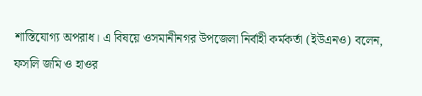শাস্তিযোগ্য অপরাধ। এ বিষয়ে ওসমানীনগর উপজেলা নির্বাহী কর্মকর্তা (ইউএনও) বলেন,
ফসলি জমি ও হাওর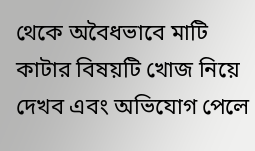থেকে অবৈধভাবে মাটি কাটার বিষয়টি খোজ নিয়ে দেখব এবং অভিযোগ পেলে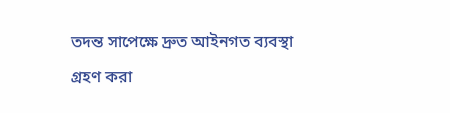তদন্ত সাপেক্ষে দ্রুত আইনগত ব্যবস্থা গ্রহণ করা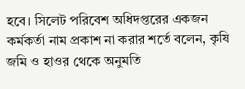হবে। সিলেট পরিবেশ অধিদপ্তরের একজন কর্মকর্তা নাম প্রকাশ না করার শর্তে বলেন, কৃষি জমি ও হাওর থেকে অনুমতি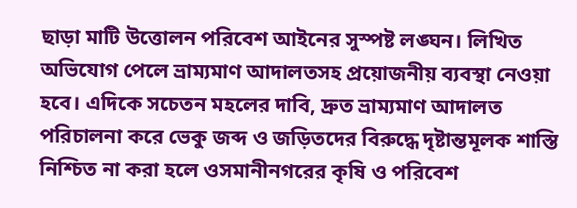ছাড়া মাটি উত্তোলন পরিবেশ আইনের সুস্পষ্ট লঙ্ঘন। লিখিত অভিযোগ পেলে ভ্রাম্যমাণ আদালতসহ প্রয়োজনীয় ব্যবস্থা নেওয়া হবে। এদিকে সচেতন মহলের দাবি, দ্রুত ভ্রাম্যমাণ আদালত পরিচালনা করে ভেকু জব্দ ও জড়িতদের বিরুদ্ধে দৃষ্টান্তমূলক শাস্তি নিশ্চিত না করা হলে ওসমানীনগরের কৃষি ও পরিবেশ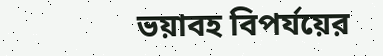ভয়াবহ বিপর্যয়ের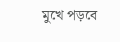মুখে পড়বে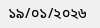১৯/০১/২০২৬